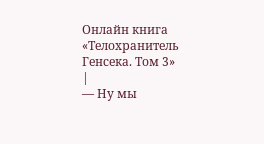Онлайн книга «Телохранитель Генсека. Том 3»
|
— Ну мы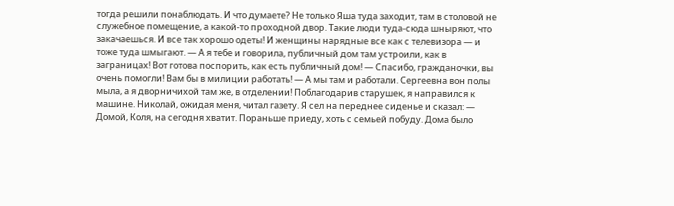тогда решили понаблюдать. И что думаете? Не только Яша туда заходит, там в столовой не служебное помещение, а какой-то проходной двор. Такие люди туда-сюда шныряют, что закачаешься. И все так хорошо одеты! И женщины нарядные все как с телевизора — и тоже туда шмыгают. — А я тебе и говорила, публичный дом там устроили, как в заграницах! Вот готова поспорить, как есть публичный дом! — Спасибо, гражданочки, вы очень помогли! Вам бы в милиции работать! — А мы там и работали. Сергеевна вон полы мыла, а я дворничихой там же, в отделении! Поблагодарив старушек, я направился к машине. Николай, ожидая меня, читал газету. Я сел на переднее сиденье и сказал: — Домой, Коля, на сегодня хватит. Пораньше приеду, хоть с семьей побуду. Дома было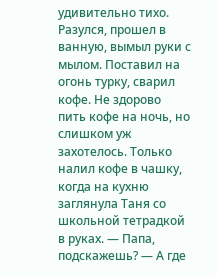удивительно тихо. Разулся, прошел в ванную, вымыл руки с мылом. Поставил на огонь турку, сварил кофе. Не здорово пить кофе на ночь, но слишком уж захотелось. Только налил кофе в чашку, когда на кухню заглянула Таня со школьной тетрадкой в руках. — Папа, подскажешь? — А где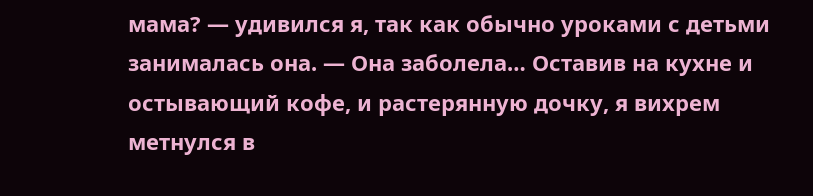мама? — удивился я, так как обычно уроками с детьми занималась она. — Она заболела… Оставив на кухне и остывающий кофе, и растерянную дочку, я вихрем метнулся в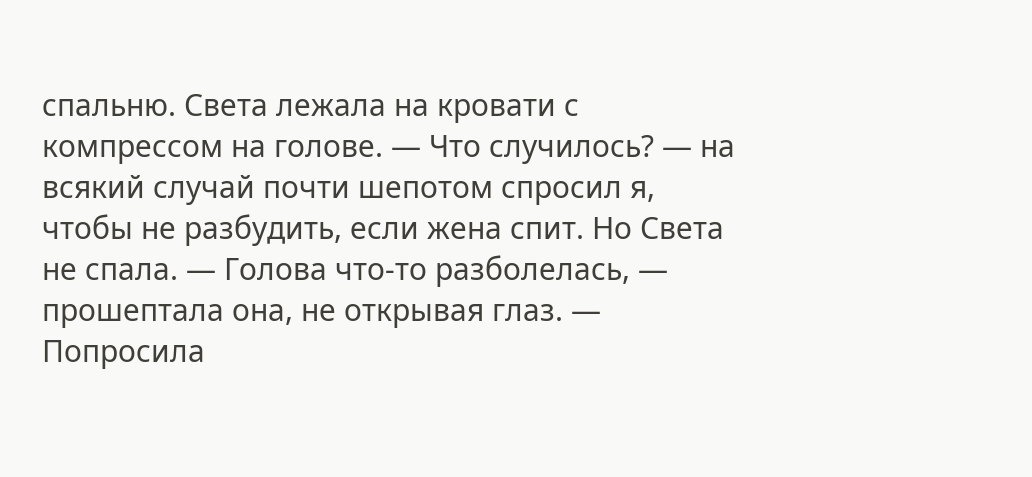спальню. Света лежала на кровати с компрессом на голове. — Что случилось? — на всякий случай почти шепотом спросил я, чтобы не разбудить, если жена спит. Но Света не спала. — Голова что-то разболелась, — прошептала она, не открывая глаз. — Попросила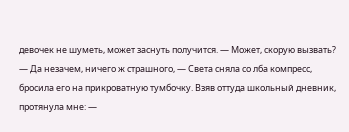девочек не шуметь, может заснуть получится. — Может, скорую вызвать? — Да незачем, ничего ж страшного, — Света сняла со лба компресс, бросила его на прикроватную тумбочку. Взяв оттуда школьный дневник, протянула мне: —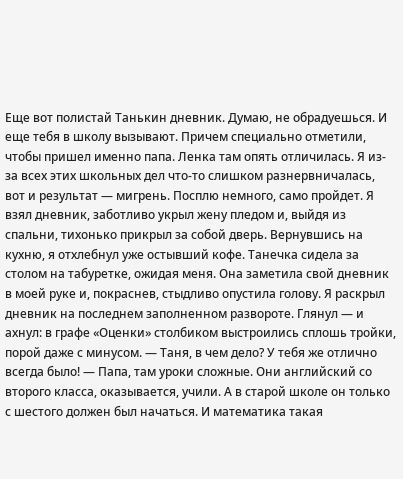Еще вот полистай Танькин дневник. Думаю, не обрадуешься. И еще тебя в школу вызывают. Причем специально отметили, чтобы пришел именно папа. Ленка там опять отличилась. Я из-за всех этих школьных дел что-то слишком разнервничалась, вот и результат — мигрень. Посплю немного, само пройдет. Я взял дневник, заботливо укрыл жену пледом и, выйдя из спальни, тихонько прикрыл за собой дверь. Вернувшись на кухню, я отхлебнул уже остывший кофе. Танечка сидела за столом на табуретке, ожидая меня. Она заметила свой дневник в моей руке и, покраснев, стыдливо опустила голову. Я раскрыл дневник на последнем заполненном развороте. Глянул — и ахнул: в графе «Оценки» столбиком выстроились сплошь тройки, порой даже с минусом. — Таня, в чем дело? У тебя же отлично всегда было! — Папа, там уроки сложные. Они английский со второго класса, оказывается, учили. А в старой школе он только с шестого должен был начаться. И математика такая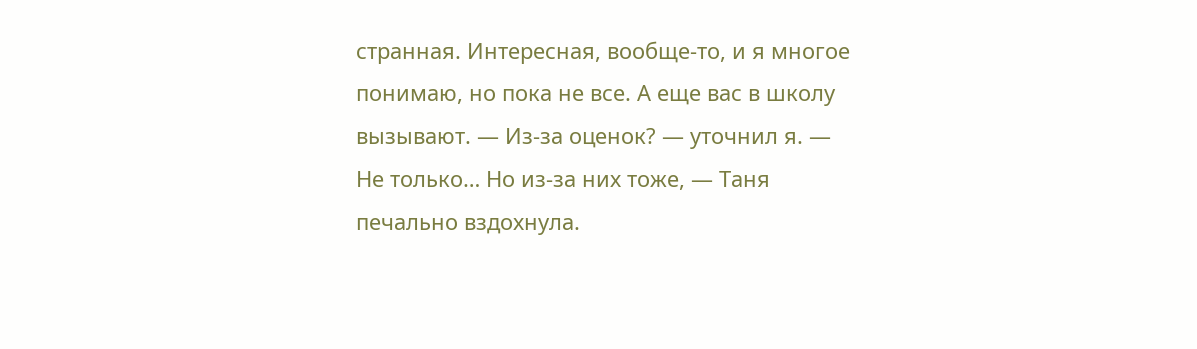странная. Интересная, вообще-то, и я многое понимаю, но пока не все. А еще вас в школу вызывают. — Из-за оценок? — уточнил я. — Не только… Но из-за них тоже, — Таня печально вздохнула.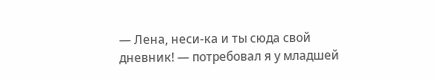— Лена, неси-ка и ты сюда свой дневник! — потребовал я у младшей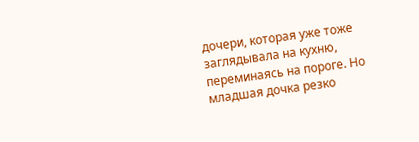дочери, которая уже тоже заглядывала на кухню, переминаясь на пороге. Но младшая дочка резко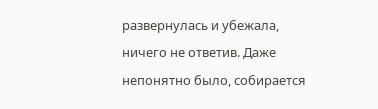развернулась и убежала, ничего не ответив. Даже непонятно было, собирается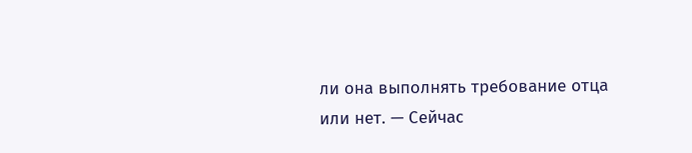ли она выполнять требование отца или нет. — Сейчас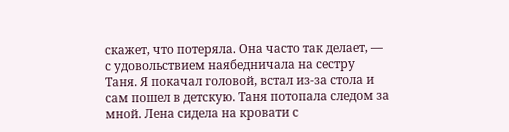скажет, что потеряла. Она часто так делает, — с удовольствием наябедничала на сестру Таня. Я покачал головой, встал из-за стола и сам пошел в детскую. Таня потопала следом за мной. Лена сидела на кровати с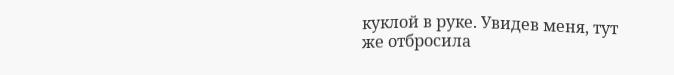куклой в руке. Увидев меня, тут же отбросила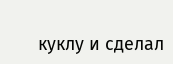куклу и сделал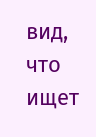вид, что ищет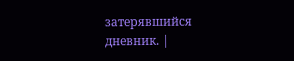затерявшийся дневник. |